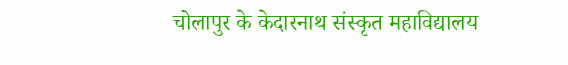चोलापुर के केदारनाथ संस्कृत महाविद्यालय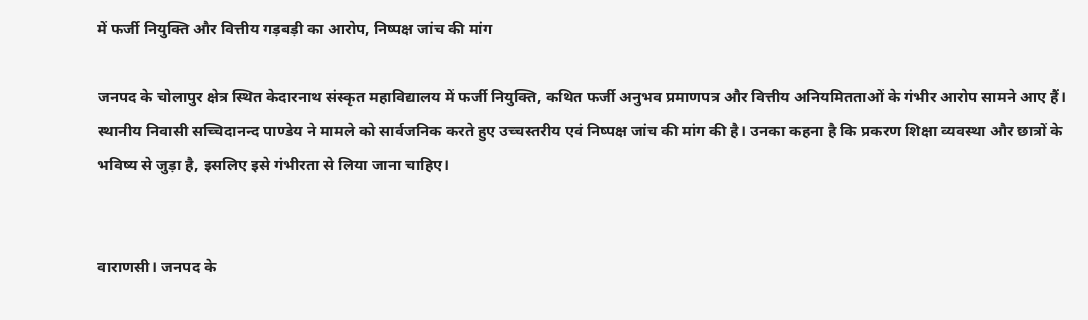में फर्जी नियुक्ति और वित्तीय गड़बड़ी का आरोप, निष्पक्ष जांच की मांग

जनपद के चोलापुर क्षेत्र स्थित केदारनाथ संस्कृत महाविद्यालय में फर्जी नियुक्ति, कथित फर्जी अनुभव प्रमाणपत्र और वित्तीय अनियमितताओं के गंभीर आरोप सामने आए हैं। स्थानीय निवासी सच्चिदानन्द पाण्डेय ने मामले को सार्वजनिक करते हुए उच्चस्तरीय एवं निष्पक्ष जांच की मांग की है। उनका कहना है कि प्रकरण शिक्षा व्यवस्था और छात्रों के भविष्य से जुड़ा है, इसलिए इसे गंभीरता से लिया जाना चाहिए।


वाराणसी। जनपद के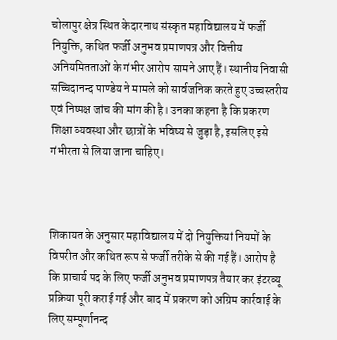चोलापुर क्षेत्र स्थित केदारनाथ संस्कृत महाविद्यालय में फर्जी नियुक्ति, कथित फर्जी अनुभव प्रमाणपत्र और वित्तीय अनियमितताओं के गंभीर आरोप सामने आए हैं। स्थानीय निवासी सच्चिदानन्द पाण्डेय ने मामले को सार्वजनिक करते हुए उच्चस्तरीय एवं निष्पक्ष जांच की मांग की है। उनका कहना है कि प्रकरण शिक्षा व्यवस्था और छात्रों के भविष्य से जुड़ा है, इसलिए इसे गंभीरता से लिया जाना चाहिए।



शिकायत के अनुसार महाविद्यालय में दो नियुक्तियां नियमों के विपरीत और कथित रूप से फर्जी तरीके से की गई हैं। आरोप है कि प्राचार्य पद के लिए फर्जी अनुभव प्रमाणपत्र तैयार कर इंटरव्यू प्रक्रिया पूरी कराई गई और बाद में प्रकरण को अग्रिम कार्रवाई के लिए सम्पूर्णानन्द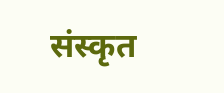संस्कृत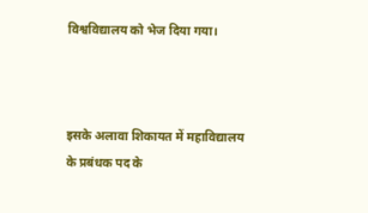विश्वविद्यालय को भेज दिया गया।



इसके अलावा शिकायत में महाविद्यालय के प्रबंधक पद के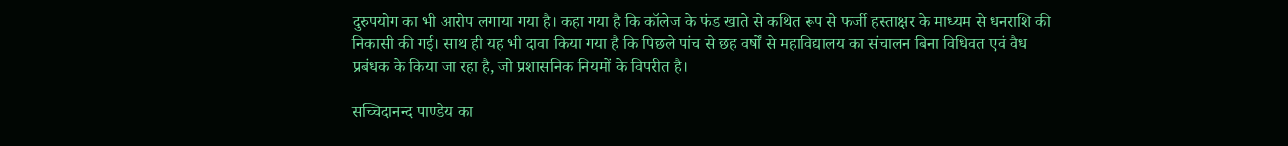दुरुपयोग का भी आरोप लगाया गया है। कहा गया है कि कॉलेज के फंड खाते से कथित रूप से फर्जी हस्ताक्षर के माध्यम से धनराशि की निकासी की गई। साथ ही यह भी दावा किया गया है कि पिछले पांच से छह वर्षों से महाविद्यालय का संचालन बिना विधिवत एवं वैध प्रबंधक के किया जा रहा है, जो प्रशासनिक नियमों के विपरीत है।

सच्चिदानन्द पाण्डेय का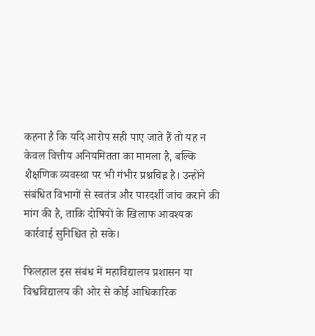कहना है कि यदि आरोप सही पाए जाते हैं तो यह न केवल वित्तीय अनियमितता का मामला है, बल्कि शैक्षणिक व्यवस्था पर भी गंभीर प्रश्नचिह्न है। उन्होंने संबंधित विभागों से स्वतंत्र और पारदर्शी जांच कराने की मांग की है, ताकि दोषियों के खिलाफ आवश्यक कार्रवाई सुनिश्चित हो सके।

फिलहाल इस संबंध में महाविद्यालय प्रशासन या विश्वविद्यालय की ओर से कोई आधिकारिक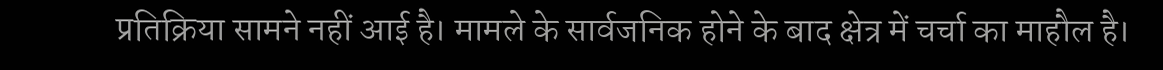प्रतिक्रिया सामने नहीं आई है। मामले के सार्वजनिक होने के बाद क्षेत्र में चर्चा का माहौल है।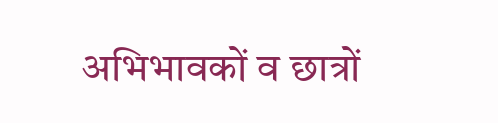अभिभावकों व छात्रों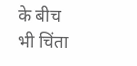के बीच भी चिंता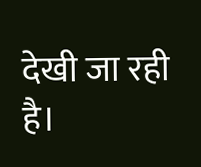देखी जा रही है।